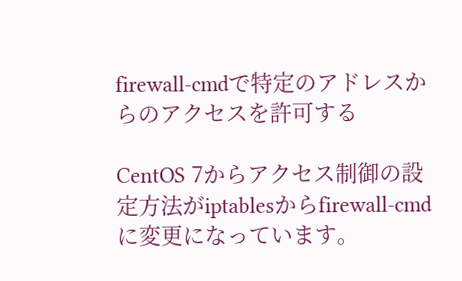firewall-cmdで特定のアドレスからのアクセスを許可する

CentOS 7からアクセス制御の設定方法がiptablesからfirewall-cmdに変更になっています。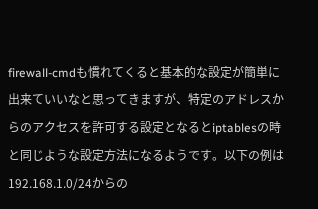firewall-cmdも慣れてくると基本的な設定が簡単に出来ていいなと思ってきますが、特定のアドレスからのアクセスを許可する設定となるとiptablesの時と同じような設定方法になるようです。以下の例は192.168.1.0/24からの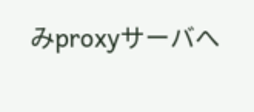みproxyサーバへ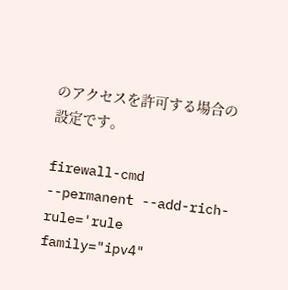のアクセスを許可する場合の設定です。

firewall-cmd --permanent --add-rich-rule='rule family="ipv4"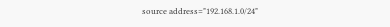source address="192.168.1.0/24"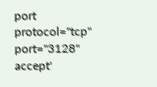port protocol="tcp" port="3128" accept'